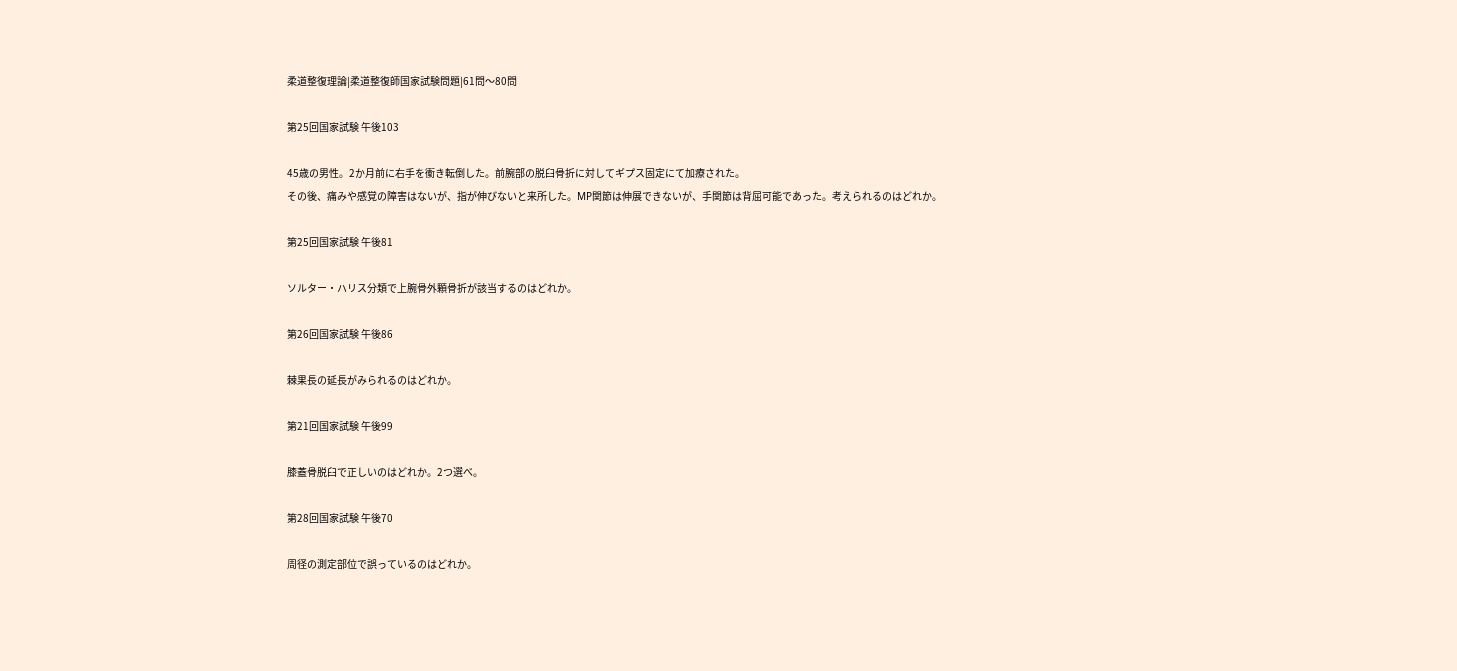柔道整復理論|柔道整復師国家試験問題|61問〜80問

第25回国家試験 午後103

45歳の男性。2か月前に右手を衝き転倒した。前腕部の脱臼骨折に対してギプス固定にて加療された。
その後、痛みや感覚の障害はないが、指が伸びないと来所した。MP関節は伸展できないが、手関節は背屈可能であった。考えられるのはどれか。

第25回国家試験 午後81

ソルター・ハリス分類で上腕骨外顆骨折が該当するのはどれか。

第26回国家試験 午後86

棘果長の延長がみられるのはどれか。

第21回国家試験 午後99

膝蓋骨脱臼で正しいのはどれか。2つ選べ。

第28回国家試験 午後70

周径の測定部位で誤っているのはどれか。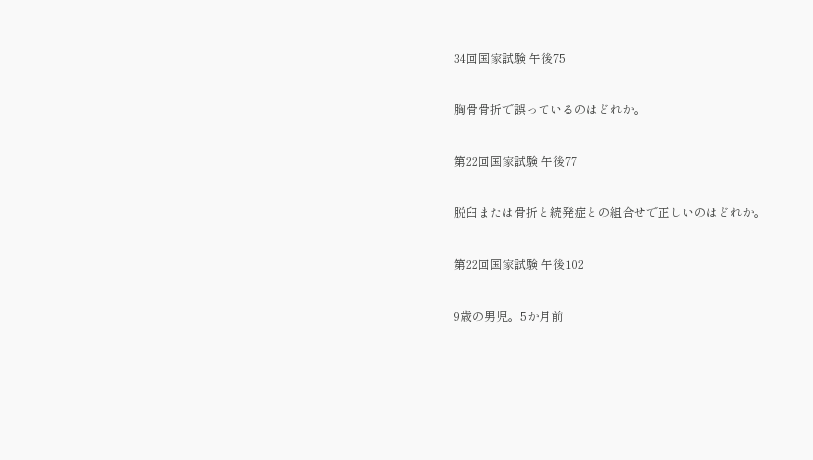34回国家試験 午後75

胸骨骨折で誤っているのはどれか。

第22回国家試験 午後77

脱臼または骨折と続発症との組合せで正しいのはどれか。

第22回国家試験 午後102

9歳の男児。5か月前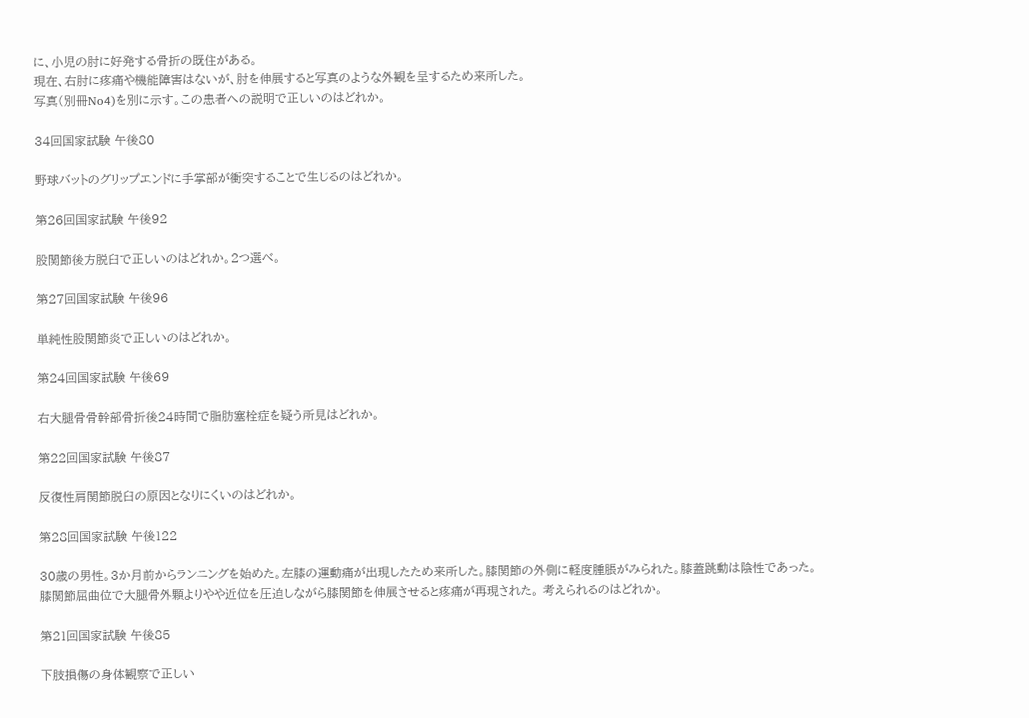に、小児の肘に好発する骨折の既住がある。
現在、右肘に疼痛や機能障害はないが、肘を伸展すると写真のような外観を呈するため来所した。
写真(別冊No4)を別に示す。この患者への説明で正しいのはどれか。

34回国家試験 午後80

野球バットのグリップエンドに手掌部が衝突することで生じるのはどれか。

第26回国家試験 午後92

股関節後方脱臼で正しいのはどれか。2つ選べ。

第27回国家試験 午後96

単純性股関節炎で正しいのはどれか。

第24回国家試験 午後69

右大腿骨骨幹部骨折後24時間で脂肪塞栓症を疑う所見はどれか。

第22回国家試験 午後87

反復性肩関節脱臼の原因となりにくいのはどれか。

第28回国家試験 午後122

30歳の男性。3か月前からランニングを始めた。左膝の運動痛が出現したため来所した。膝関節の外側に軽度腫脹がみられた。膝蓋跳動は陰性であった。膝関節屈曲位で大腿骨外顆よりやや近位を圧迫しながら膝関節を伸展させると疼痛が再現された。 考えられるのはどれか。

第21回国家試験 午後85

下肢損傷の身体観察で正しい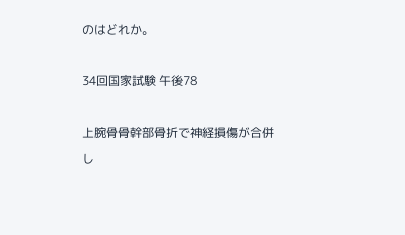のはどれか。

34回国家試験 午後78

上腕骨骨幹部骨折で神経損傷が合併し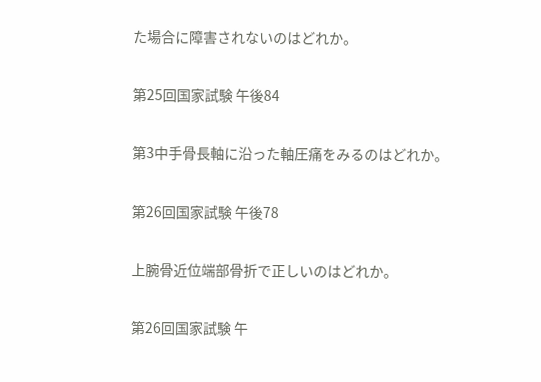た場合に障害されないのはどれか。

第25回国家試験 午後84

第3中手骨長軸に沿った軸圧痛をみるのはどれか。

第26回国家試験 午後78

上腕骨近位端部骨折で正しいのはどれか。

第26回国家試験 午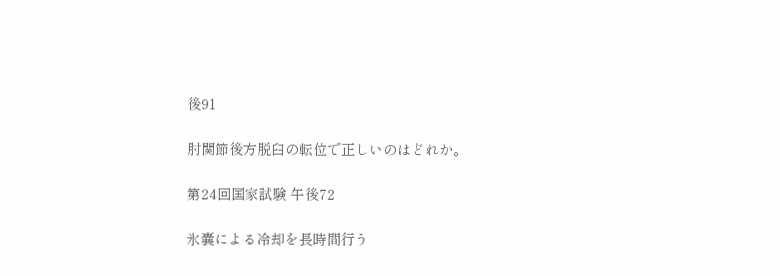後91

肘関節後方脱臼の転位で正しいのはどれか。

第24回国家試験 午後72

氷嚢による冷却を長時間行う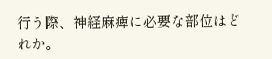行う際、神経麻痺に必要な部位はどれか。